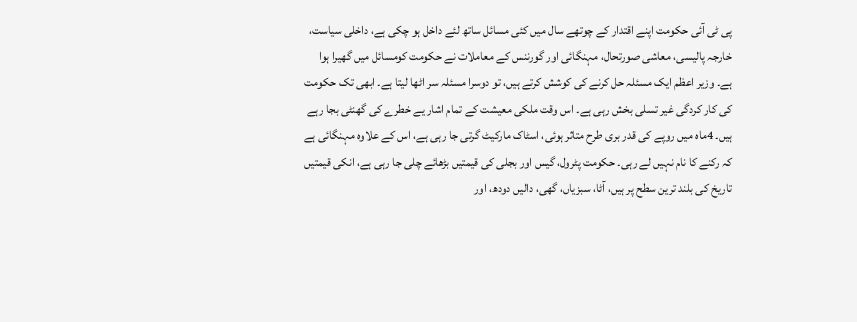پی ٹی آئی حکومت اپنے اقتدار کے چوتھے سال میں کئی مسائل ساتھ لئے داخل ہو چکی ہے، داخلی سیاست، خارجہ پالیسی، معاشی صورتحال، مہنگائی اور گورننس کے معاملات نے حکومت کومسائل میں گھیرا ہوا ہے۔ وزیر اعظم ایک مسئلہ حل کرنے کی کوشش کرتے ہیں، تو دوسرا مسئلہ سر اٹھا لیتا ہے۔ ابھی تک حکومت کی کار کردگی غیر تسلی بخش رہی ہے۔ اس وقت ملکی معیشت کے تمام اشار یے خطرے کی گھنٹی بجا رہے ہیں۔ 4ماہ میں روپے کی قدر بری طرح متاثر ہوئی، اسٹاک مارکیٹ گرتی جا رہی ہے، اس کے علاوہ مہنگائی ہے کہ رکنے کا نام نہیں لے رہی۔ حکومت پٹرول، گیس اور بجلی کی قیمتیں بڑھائے چلی جا رہی ہے، انکی قیمتیں تاریخ کی بلند ترین سطح پر ہیں، آٹا، سبزیاں، گھی، دالیں دودھ، اور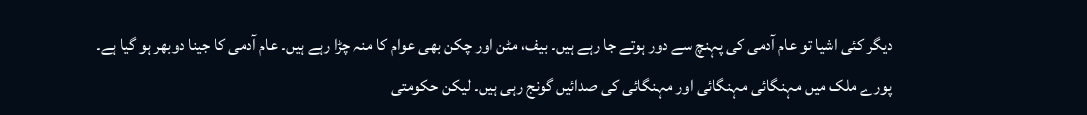دیگر کئی اشیا تو عام آدمی کی پہنچ سے دور ہوتے جا رہے ہیں۔ بیف، مٹن اور چکن بھی عوام کا منہ چڑا رہے ہیں۔ عام آدمی کا جینا دوبھر ہو گیا ہے۔
پورے ملک میں مہنگائی مہنگائی اور مہنگائی کی صدائیں گونج رہی ہیں۔ لیکن حکومتی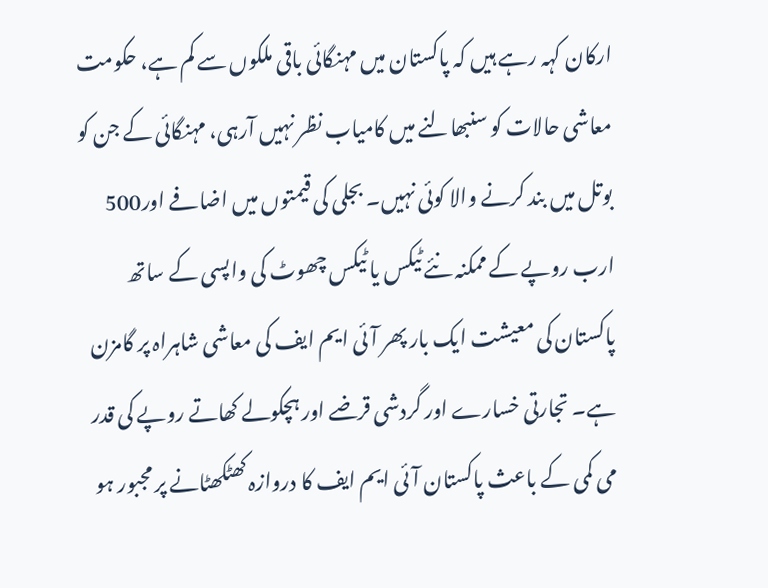ارکان کہہ رہے ہیں کہ پاکستان میں مہنگائی باقی ملکوں سے کم ہے، حکومت معاشی حالات کو سنبھالنے میں کامیاب نظر نہیں آرہی، مہنگائی کے جن کو بوتل میں بند کرنے والا کوئی نہیں۔ بجلی کی قیمتوں میں اضافے اور500 ارب روپے کے ممکنہ نئے ٹیکس یا ٹیکس چھوٹ کی واپسی کے ساتھ پاکستان کی معیشت ایک بار پھر آئی ایم ایف کی معاشی شاہراہ پر گامزن ہے۔ تجارتی خسارے اور گردشی قرضے اور ہچکولے کھاتے روپے کی قدر می کمی کے باعث پاکستان آئی ایم ایف کا دروازہ کھٹکھٹانے پر مجبور ہو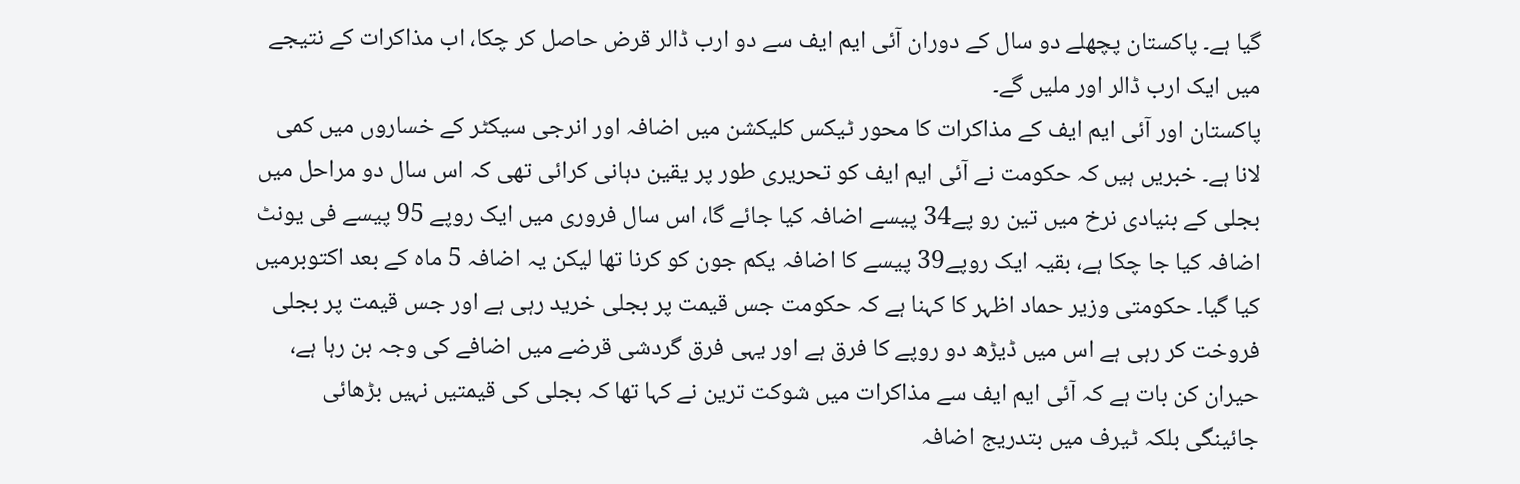گیا ہے۔ پاکستان پچھلے دو سال کے دوران آئی ایم ایف سے دو ارب ڈالر قرض حاصل کر چکا، اب مذاکرات کے نتیجے میں ایک ارب ڈالر اور ملیں گے۔
پاکستان اور آئی ایم ایف کے مذاکرات کا محور ٹیکس کلیکشن میں اضافہ اور انرجی سیکٹر کے خساروں میں کمی لانا ہے۔ خبریں ہیں کہ حکومت نے آئی ایم ایف کو تحریری طور پر یقین دہانی کرائی تھی کہ اس سال دو مراحل میں بجلی کے بنیادی نرخ میں تین رو پے34 پیسے اضافہ کیا جائے گا، اس سال فروری میں ایک روپے 95 پیسے فی یونٹ اضافہ کیا جا چکا ہے، بقیہ ایک روپے39 پیسے کا اضافہ یکم جون کو کرنا تھا لیکن یہ اضافہ 5 ماہ کے بعد اکتوبرمیں کیا گیا۔ حکومتی وزیر حماد اظہر کا کہنا ہے کہ حکومت جس قیمت پر بجلی خرید رہی ہے اور جس قیمت پر بجلی فروخت کر رہی ہے اس میں ڈیڑھ دو روپے کا فرق ہے اور یہی فرق گردشی قرضے میں اضافے کی وجہ بن رہا ہے، حیران کن بات ہے کہ آئی ایم ایف سے مذاکرات میں شوکت ترین نے کہا تھا کہ بجلی کی قیمتیں نہیں بڑھائی جائینگی بلکہ ٹیرف میں بتدریج اضافہ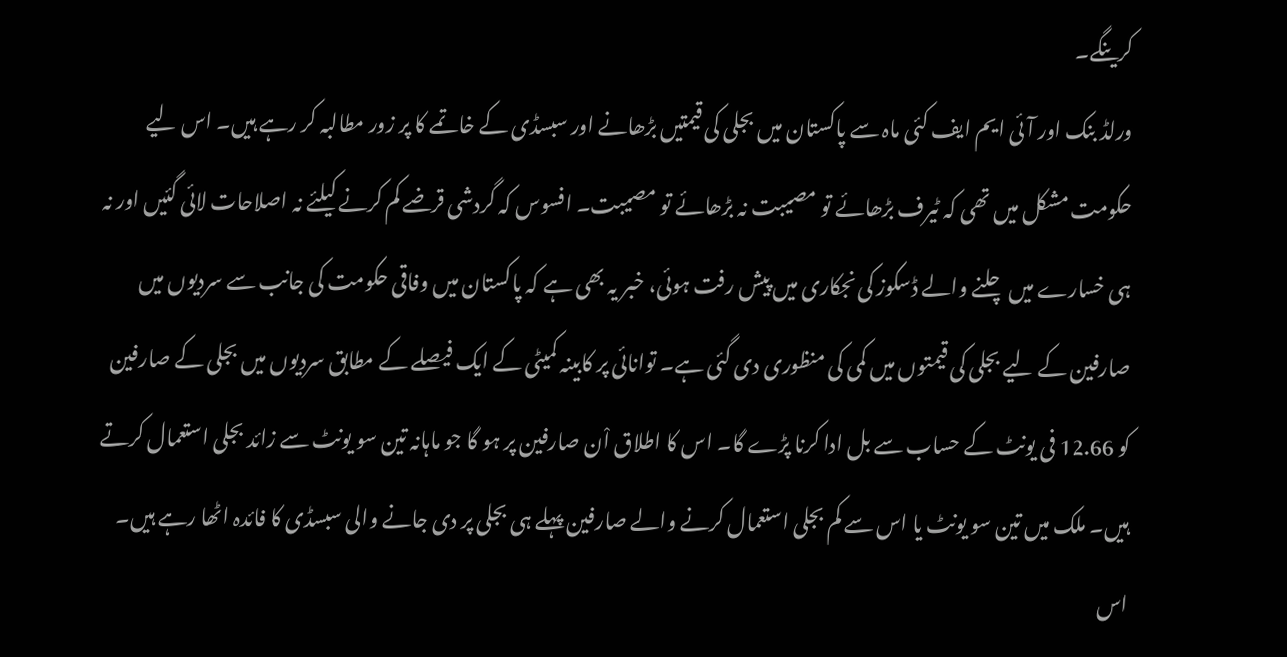کرینگے۔
ورلڈ بنک اور آئی ایم ایف کئی ماہ سے پاکستان میں بجلی کی قیمتیں بڑھانے اور سبسڈی کے خاتمے کا پر زور مطالبہ کر رہے ہیں۔ اس لیے حکومت مشکل میں تھی کہ ٹیرف بڑھائے تو مصیبت نہ بڑھائے تو مصیبت۔ افسوس کہ گردشی قرضے کم کرنے کیلئے نہ اصلاحات لائی گئیں اور نہ ہی خسارے میں چلنے والے ڈسکوز کی نجکاری میں پیش رفت ہوئی، خبر یہ بھی ہے کہ پاکستان میں وفاقی حکومت کی جانب سے سردیوں میں صارفین کے لیے بجلی کی قیمتوں میں کمی کی منظوری دی گئی ہے۔ توانائی پر کابینہ کمیٹی کے ایک فیصلے کے مطابق سردیوں میں بجلی کے صارفین کو 12.66 فی یونٹ کے حساب سے بل ادا کرنا پڑے گا۔ اس کا اطلاق اْن صارفین پر ہو گا جو ماہانہ تین سو یونٹ سے زائد بجلی استعمال کرتے ہیں۔ ملک میں تین سو یونٹ یا اس سے کم بجلی استعمال کرنے والے صارفین پہلے ہی بجلی پر دی جانے والی سبسڈی کا فائدہ اٹھا رہے ہیں۔ اس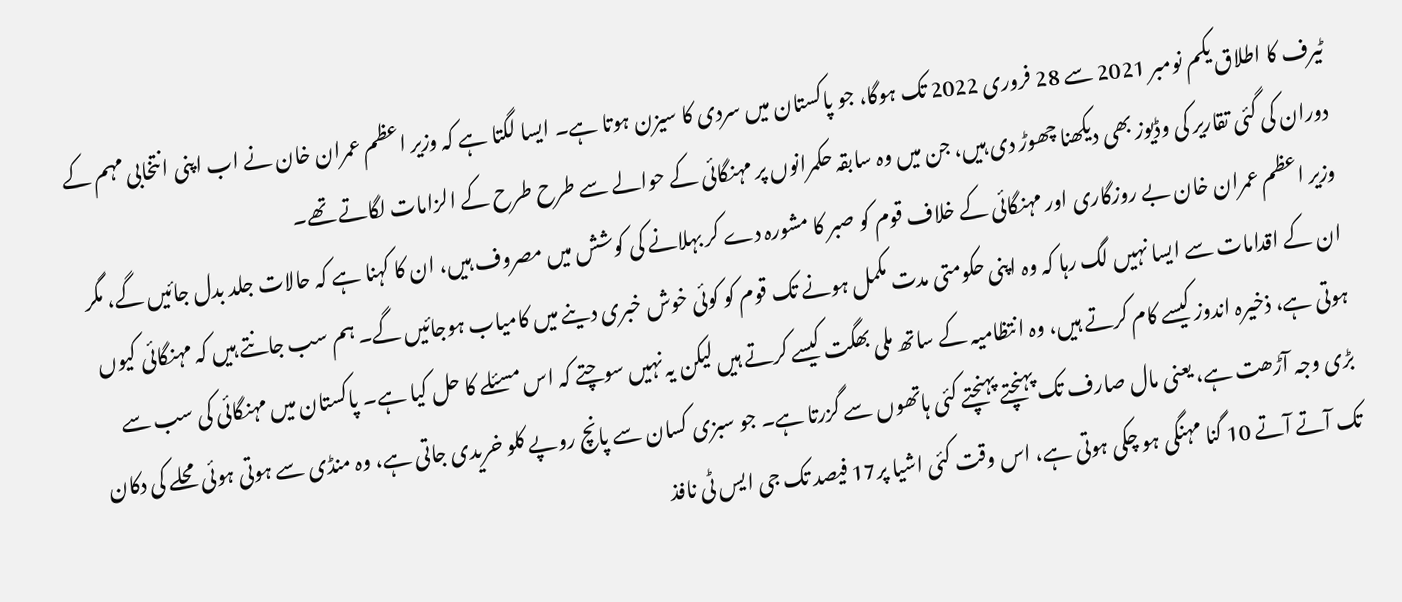ٹیرف کا اطلاق یکم نومبر 2021 سے 28 فروری 2022 تک ہوگا، جو پاکستان میں سردی کا سیزن ہوتا ہے۔ ایسا لگتا ہے کہ وزیر اعظم عمران خان نے اب اپنی انتخابی مہم کے دوران کی گئی تقاریر کی وڈیوز بھی دیکھنا چھوڑ دی ہیں، جن میں وہ سابقہ حکمرانوں پر مہنگائی کے حوالے سے طرح طرح کے الزامات لگاتے تھے۔
وزیر اعظم عمران خان بے روزگاری اور مہنگائی کے خلاف قوم کو صبر کا مشورہ دے کر بہلانے کی کوشش میں مصروف ہیں، ان کا کہنا ہے کہ حالات جلد بدل جائیں گے، مگر ان کے اقدامات سے ایسا نہیں لگ رہا کہ وہ اپنی حکومتی مدت مکمل ہونے تک قوم کو کوئی خوش خبری دینے میں کامیاب ہوجائیں گے۔ ہم سب جانتے ہیں کہ مہنگائی کیوں ہوتی ہے، ذخیرہ اندوز کیسے کام کرتے ہیں، وہ انتظامیہ کے ساتھ ملی بھگت کیسے کرتے ہیں لیکن یہ نہیں سوچتے کہ اس مسئلے کا حل کیا ہے۔ پاکستان میں مہنگائی کی سب سے بڑی وجہ آڑھت ہے، یعنی مال صارف تک پہنچتے پہنچتے کئی ہاتھوں سے گزرتا ہے۔ جو سبزی کسان سے پانچ روپے کلو خریدی جاتی ہے، وہ منڈی سے ہوتی ہوئی محلے کی دکان تک آتے آتے 10 گنا مہنگی ہو چکی ہوتی ہے، اس وقت کئی اشیا پر17 فیصد تک جی ایس ٹی نافذ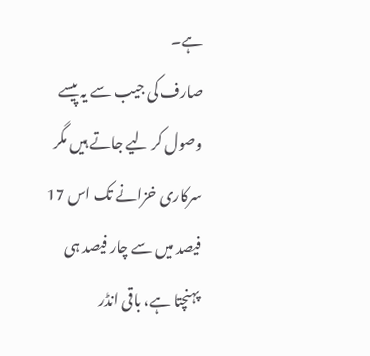ہے۔
صارف کی جیب سے یہ پیسے وصول کر لیے جاتے ہیں مگر سرکاری خزانے تک اس 17 فیصد میں سے چار فیصد ہی پہنچتا ہے، باقی انڈر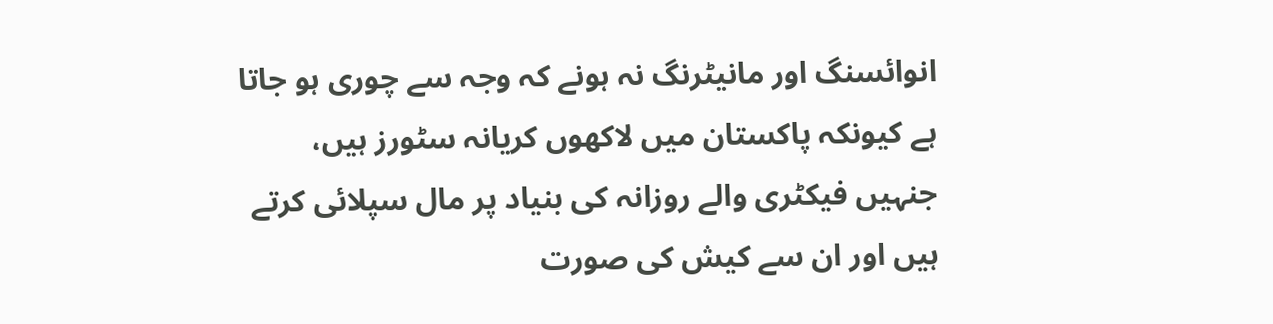انوائسنگ اور مانیٹرنگ نہ ہونے کہ وجہ سے چوری ہو جاتا ہے کیونکہ پاکستان میں لاکھوں کریانہ سٹورز ہیں، جنہیں فیکٹری والے روزانہ کی بنیاد پر مال سپلائی کرتے ہیں اور ان سے کیش کی صورت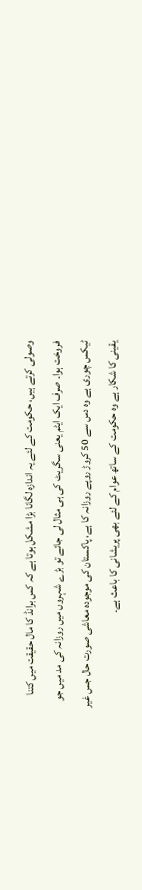وصولی کرتے ہیں، حکومت کے لئے یہ اندازہ لگانا بڑا مشکل ہوتا ہے کہ کس برانڈ کا مال حقیقت میں کتنا فروخت ہوا۔ صرف ایک ایٹم یعنی سگریٹ کی ہی مثال لی جائے تو بڑے شہروں میں روزانہ کی مد میں جو ٹیکس چوری ہے وہ دس سے 50 کروڑ روپے روزانہ کا ہے، پاکستان کی موجودہ معاشی صورت حال جس غیر یقینی کا شکار ہے وہ حکومت کے ساتھ عوام کے لئے بھی پریشانی کا باعث ہے۔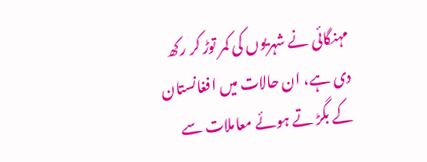مہنگائی نے شہریوں کی کمر توڑ کر رکھ دی ہے، ان حالات میں افغانستان کے بگڑ تے ہوئے معاملات سے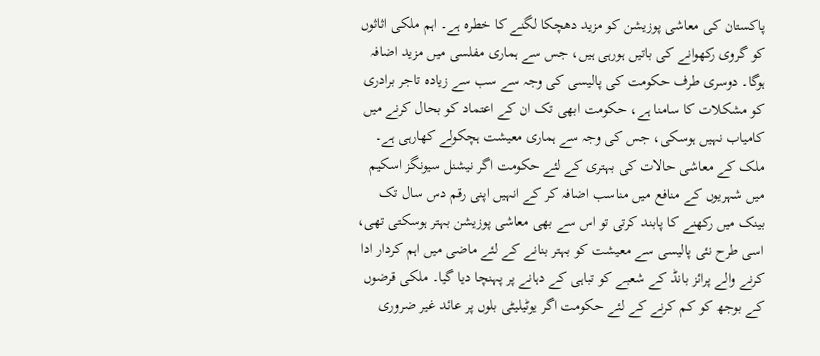پاکستان کی معاشی پوزیشن کو مزید دھچکا لگنے کا خطرہ ہے۔ اہم ملکی اثاثوں کو گروی رکھوانے کی باتیں ہورہی ہیں، جس سے ہماری مفلسی میں مزید اضافہ ہوگا۔ دوسری طرف حکومت کی پالیسی کی وجہ سے سب سے زیادہ تاجر برادری کو مشکلات کا سامنا ہے، حکومت ابھی تک ان کے اعتماد کو بحال کرنے میں کامیاب نہیں ہوسکی، جس کی وجہ سے ہماری معیشت ہچکولے کھارہی ہے۔
ملک کے معاشی حالات کی بہتری کے لئے حکومت اگر نیشنل سیونگز اسکیم میں شہریوں کے منافع میں مناسب اضافہ کر کے انہیں اپنی رقم دس سال تک بینک میں رکھنے کا پابند کرتی تو اس سے بھی معاشی پوزیشن بہتر ہوسکتی تھی، اسی طرح نئی پالیسی سے معیشت کو بہتر بنانے کے لئے ماضی میں اہم کردار ادا کرنے والے پرائز بانڈ کے شعبے کو تباہی کے دہانے پر پہنچا دیا گیا۔ ملکی قرضوں کے بوجھ کو کم کرنے کے لئے حکومت اگر یوٹیلیٹی بلوں پر عائد غیر ضروری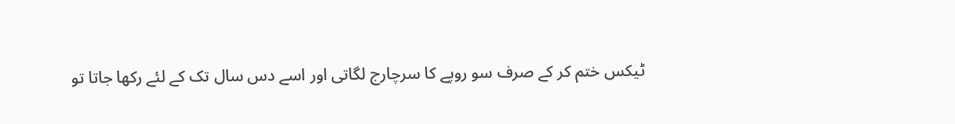ٹیکس ختم کر کے صرف سو روپے کا سرچارج لگاتی اور اسے دس سال تک کے لئے رکھا جاتا تو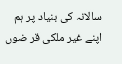سالانہ کی بنیاد پر ہم اپنے غیر ملکی قر ضوں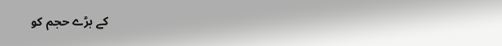کے بڑے حجم کو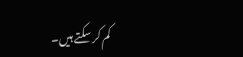کم کر سکتے ہیں۔